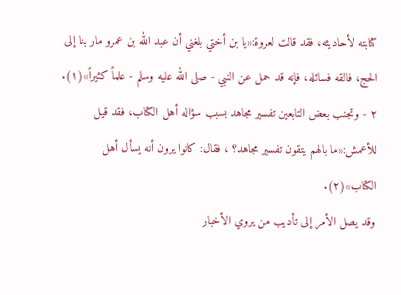كتابته لأحاديثه، فقد قالت لعروة:«يا بن أختي بلغني أن عبد الله بن عمرو مار بنا إلى الحج، فالقه فسائله، فإنه قد حمل عن النبي - صلى الله عليه وسلم - علماً كثيراً»(١).
٢ - وتجنب بعض التابعين تفسير مجاهد بسبب سؤاله أهل الكتاب، فقد قيل للأعمش:«ما بالهم يتقون تفسير مجاهد؟ ، فقال: كانوا يرون أنه يسأل أهل الكتاب»(٢).
وقد يصل الأمر إلى تأديب من يروي الأخبار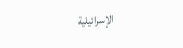الإسرائيلية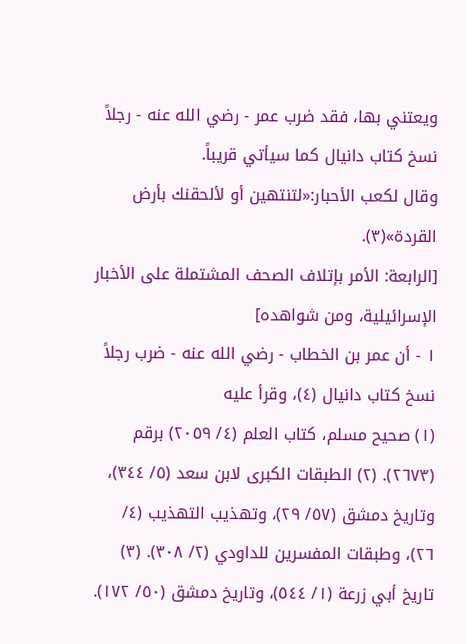ويعتني بها، فقد ضرب عمر - رضي الله عنه - رجلاً نسخ كتاب دانيال كما سيأتي قريباً.
وقال لكعب الأحبار:«لتنتهين أو لألحقنك بأرض القردة»(٣).
[الرابعة: الأمر بإتلاف الصحف المشتملة على الأخبار الإسرائيلية، ومن شواهده]
١ - أن عمر بن الخطاب - رضي الله عنه - ضرب رجلاً نسخ كتاب دانيال (٤)، وقرأ عليه
(١) صحيح مسلم، كتاب العلم (٤/ ٢٠٥٩) برقم (٢٦٧٣). (٢) الطبقات الكبرى لابن سعد (٥/ ٣٤٤)، وتاريخ دمشق (٥٧/ ٢٩)، وتهذيب التهذيب (٤/ ٢٦)، وطبقات المفسرين للداودي (٢/ ٣٠٨). (٣) تاريخ أبي زرعة (١/ ٥٤٤)، وتاريخ دمشق (٥٠/ ١٧٢).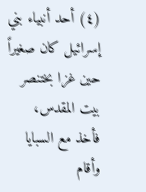(٤) أحد أنبياء بني إسرائيل كان صغيراً حين غزا بختنصر بيت المقدس، فأخذ مع السبايا وأقام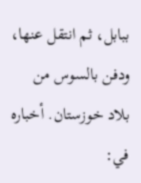ببابل، ثم انتقل عنها، ودفن بالسوس من بلاد خوزستان. أخباره في: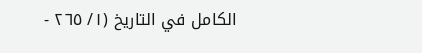الكامل في التاريخ (١/ ٢٦٥ -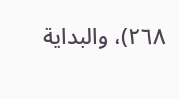٢٦٨)، والبداية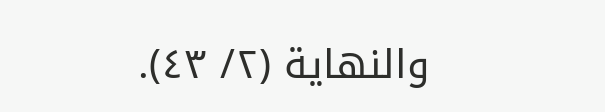والنهاية (٢/ ٤٣).